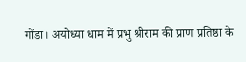गोंडा। अयोध्या धाम में प्रभु श्रीराम की प्राण प्रतिष्ठा के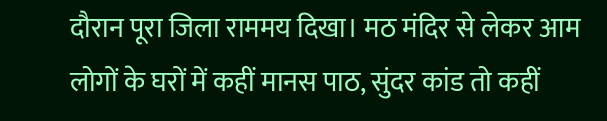दौरान पूरा जिला राममय दिखा। मठ मंदिर से लेकर आम लोगों के घरों में कहीं मानस पाठ, सुंदर कांड तो कहीं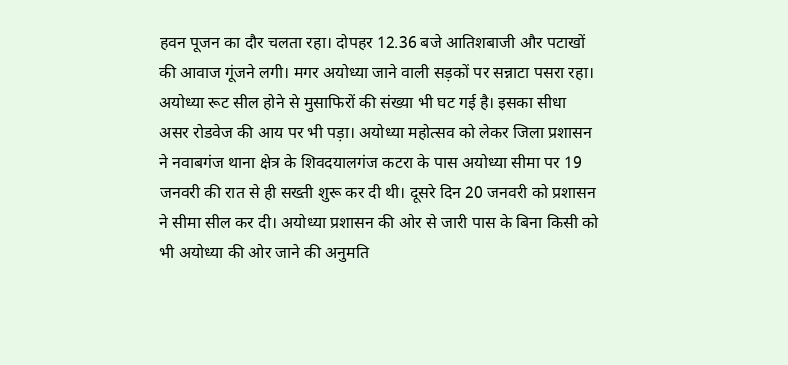हवन पूजन का दौर चलता रहा। दोपहर 12.36 बजे आतिशबाजी और पटाखों की आवाज गूंजने लगी। मगर अयोध्या जाने वाली सड़कों पर सन्नाटा पसरा रहा।
अयोध्या रूट सील होने से मुसाफिरों की संख्या भी घट गई है। इसका सीधा असर रोडवेज की आय पर भी पड़ा। अयोध्या महोत्सव को लेकर जिला प्रशासन ने नवाबगंज थाना क्षेत्र के शिवदयालगंज कटरा के पास अयोध्या सीमा पर 19 जनवरी की रात से ही सख्ती शुरू कर दी थी। दूसरे दिन 20 जनवरी को प्रशासन ने सीमा सील कर दी। अयोध्या प्रशासन की ओर से जारी पास के बिना किसी को भी अयोध्या की ओर जाने की अनुमति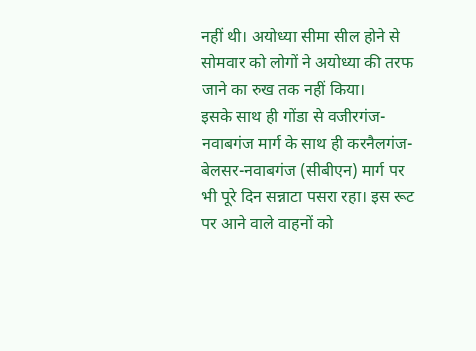नहीं थी। अयोध्या सीमा सील होने से सोमवार को लोगों ने अयोध्या की तरफ जाने का रुख तक नहीं किया।
इसके साथ ही गोंडा से वजीरगंज-नवाबगंज मार्ग के साथ ही करनैलगंज-बेलसर-नवाबगंज (सीबीएन) मार्ग पर भी पूरे दिन सन्नाटा पसरा रहा। इस रूट पर आने वाले वाहनों को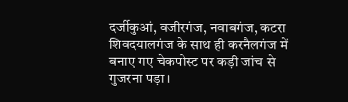दर्जीकुआं, वजीरगंज, नवाबगंज, कटरा शिवदयालगंज के साथ ही करनैलगंज में बनाए गए चेकपोस्ट पर कड़ी जांच से गुजरना पड़ा।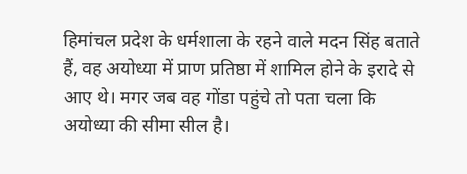हिमांचल प्रदेश के धर्मशाला के रहने वाले मदन सिंह बताते हैं, वह अयोध्या में प्राण प्रतिष्ठा में शामिल होने के इरादे से आए थे। मगर जब वह गोंडा पहुंचे तो पता चला कि अयोध्या की सीमा सील है।